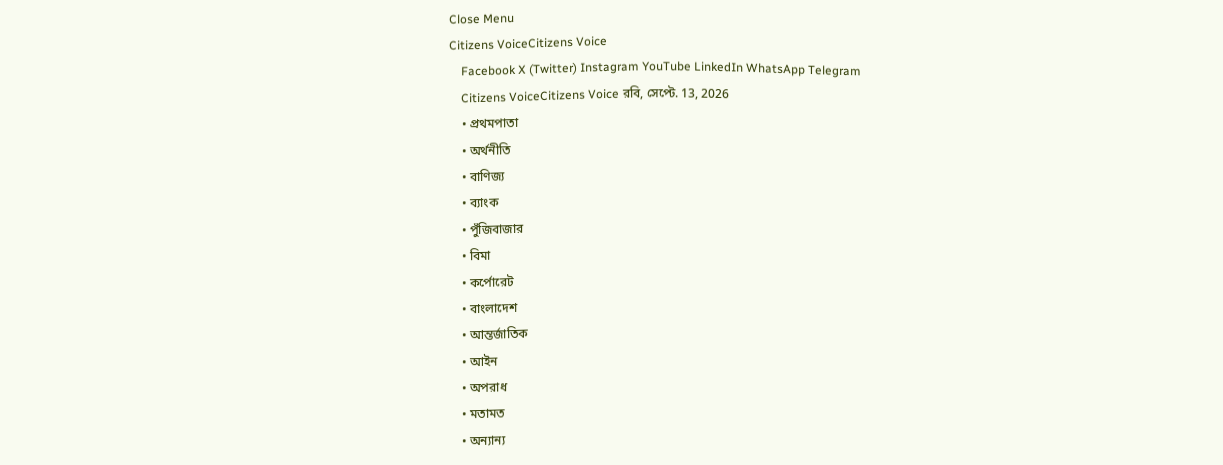Close Menu
Citizens VoiceCitizens Voice
    Facebook X (Twitter) Instagram YouTube LinkedIn WhatsApp Telegram
    Citizens VoiceCitizens Voice রবি, সেপ্টে. 13, 2026
    • প্রথমপাতা
    • অর্থনীতি
    • বাণিজ্য
    • ব্যাংক
    • পুঁজিবাজার
    • বিমা
    • কর্পোরেট
    • বাংলাদেশ
    • আন্তর্জাতিক
    • আইন
    • অপরাধ
    • মতামত
    • অন্যান্য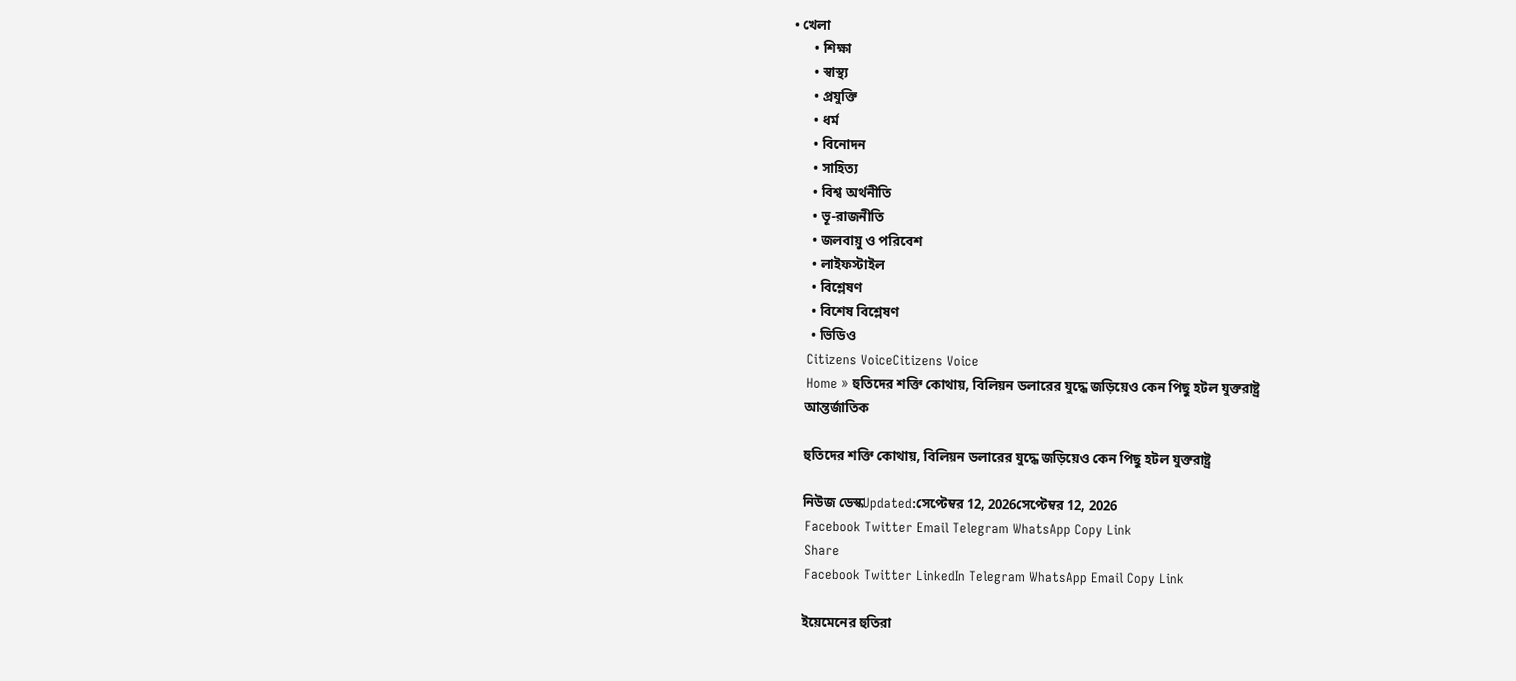• খেলা
      • শিক্ষা
      • স্বাস্থ্য
      • প্রযুক্তি
      • ধর্ম
      • বিনোদন
      • সাহিত্য
      • বিশ্ব অর্থনীতি
      • ভূ-রাজনীতি
      • জলবায়ু ও পরিবেশ
      • লাইফস্টাইল
      • বিশ্লেষণ
      • বিশেষ বিশ্লেষণ
      • ভিডিও
    Citizens VoiceCitizens Voice
    Home » হুতিদের শক্তি কোথায়, বিলিয়ন ডলারের যুদ্ধে জড়িয়েও কেন পিছু হটল যুক্তরাষ্ট্র
    আন্তর্জাতিক

    হুতিদের শক্তি কোথায়, বিলিয়ন ডলারের যুদ্ধে জড়িয়েও কেন পিছু হটল যুক্তরাষ্ট্র

    নিউজ ডেস্কUpdated:সেপ্টেম্বর 12, 2026সেপ্টেম্বর 12, 2026
    Facebook Twitter Email Telegram WhatsApp Copy Link
    Share
    Facebook Twitter LinkedIn Telegram WhatsApp Email Copy Link

    ইয়েমেনের হুতিরা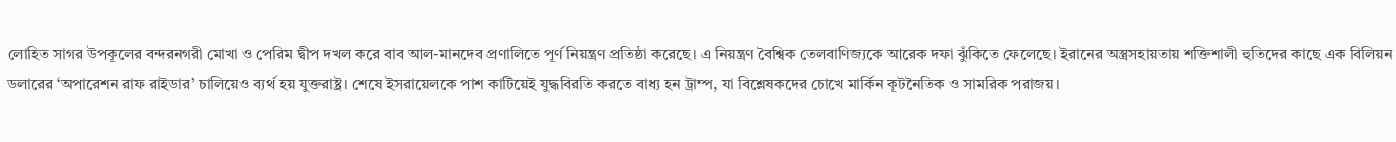লোহিত সাগর উপকূলের বন্দরনগরী মোখা ও পেরিম দ্বীপ দখল করে বাব আল-মানদেব প্রণালিতে পূর্ণ নিয়ন্ত্রণ প্রতিষ্ঠা করেছে। এ নিয়ন্ত্রণ বৈশ্বিক তেলবাণিজ্যকে আরেক দফা ঝুঁকিতে ফেলেছে। ইরানের অস্ত্রসহায়তায় শক্তিশালী হুতিদের কাছে এক বিলিয়ন ডলারের ‘অপারেশন রাফ রাইডার’ চালিয়েও ব্যর্থ হয় যুক্তরাষ্ট্র। শেষে ইসরায়েলকে পাশ কাটিয়েই যুদ্ধবিরতি করতে বাধ্য হন ট্রাম্প, যা বিশ্লেষকদের চোখে মার্কিন কূটনৈতিক ও সামরিক পরাজয়।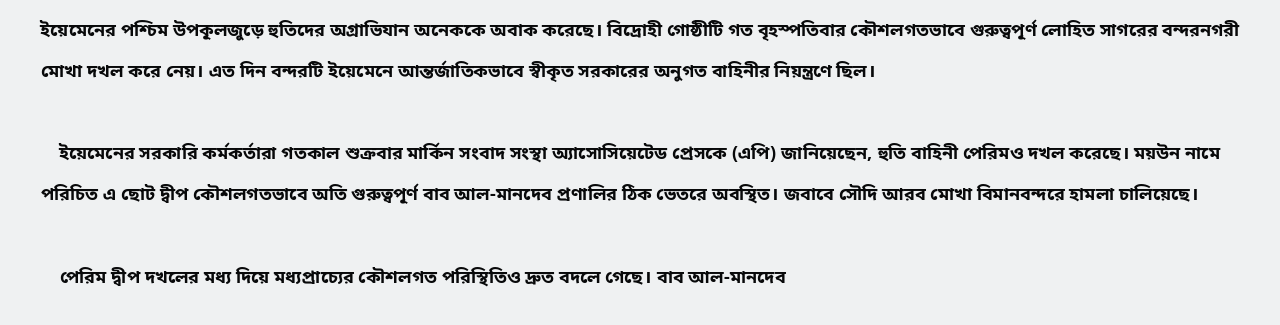ইয়েমেনের পশ্চিম উপকূলজুড়ে হুতিদের অগ্রাভিযান অনেককে অবাক করেছে। বিদ্রোহী গোষ্ঠীটি গত বৃহস্পতিবার কৌশলগতভাবে গুরুত্বপূর্ণ লোহিত সাগরের বন্দরনগরী মোখা দখল করে নেয়। এত দিন বন্দরটি ইয়েমেনে আন্তর্জাতিকভাবে স্বীকৃত সরকারের অনুগত বাহিনীর নিয়ন্ত্রণে ছিল।

    ইয়েমেনের সরকারি কর্মকর্তারা গতকাল শুক্রবার মার্কিন সংবাদ সংস্থা অ্যাসোসিয়েটেড প্রেসকে (এপি) জানিয়েছেন, হুতি বাহিনী পেরিমও দখল করেছে। ময়উন নামে পরিচিত এ ছোট দ্বীপ কৌশলগতভাবে অতি গুরুত্বপূর্ণ বাব আল-মানদেব প্রণালির ঠিক ভেতরে অবস্থিত। জবাবে সৌদি আরব মোখা বিমানবন্দরে হামলা চালিয়েছে।

    পেরিম দ্বীপ দখলের মধ্য দিয়ে মধ্যপ্রাচ্যের কৌশলগত পরিস্থিতিও দ্রুত বদলে গেছে। বাব আল-মানদেব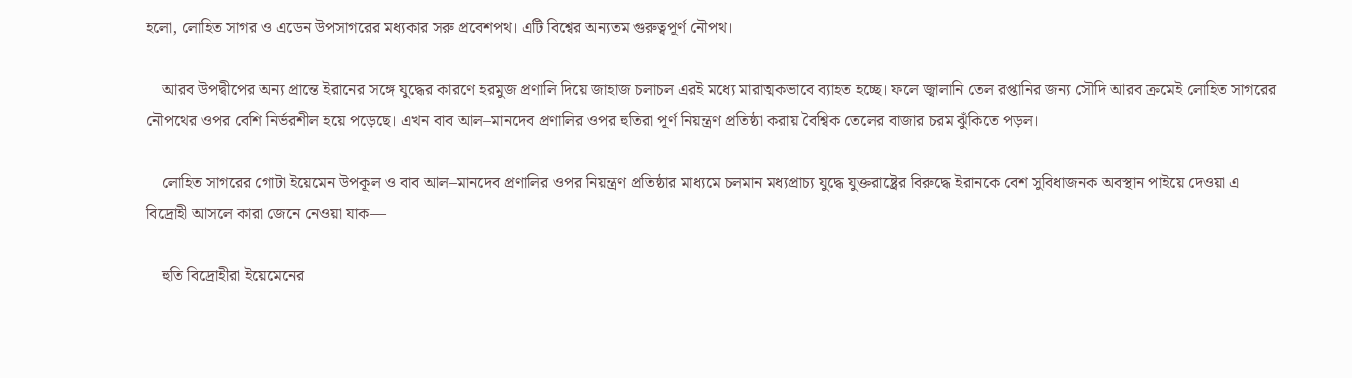হলো, লোহিত সাগর ও এডেন উপসাগরের মধ্যকার সরু প্রবেশপথ। এটি বিশ্বের অন্যতম গুরুত্বপূর্ণ নৌপথ।

    আরব উপদ্বীপের অন্য প্রান্তে ইরানের সঙ্গে যুদ্ধের কারণে হরমুজ প্রণালি দিয়ে জাহাজ চলাচল এরই মধ্যে মারাত্মকভাবে ব্যাহত হচ্ছে। ফলে জ্বালানি তেল রপ্তানির জন্য সৌদি আরব ক্রমেই লোহিত সাগরের নৌপথের ওপর বেশি নির্ভরশীল হয়ে পড়েছে। এখন বাব আল–মানদেব প্রণালির ওপর হুতিরা পূর্ণ নিয়ন্ত্রণ প্রতিষ্ঠা করায় বৈশ্বিক তেলের বাজার চরম ঝুঁকিতে পড়ল।

    লোহিত সাগরের গোটা ইয়েমেন উপকূল ও বাব আল–মানদেব প্রণালির ওপর নিয়ন্ত্রণ প্রতিষ্ঠার মাধ্যমে চলমান মধ্যপ্রাচ্য যুদ্ধে যুক্তরাষ্ট্রের বিরুদ্ধে ইরানকে বেশ সুবিধাজনক অবস্থান পাইয়ে দেওয়া এ বিদ্রোহী আসলে কারা জেনে নেওয়া যাক—

    হুতি বিদ্রোহীরা ইয়েমেনের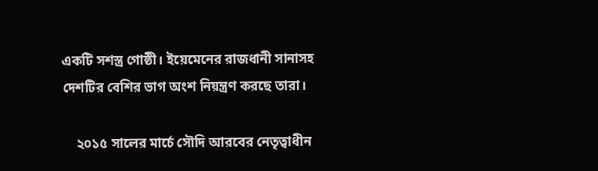একটি সশস্ত্র গোষ্ঠী। ইয়েমেনের রাজধানী সানাসহ দেশটির বেশির ভাগ অংশ নিয়ন্ত্রণ করছে তারা।

    ২০১৫ সালের মার্চে সৌদি আরবের নেতৃত্বাধীন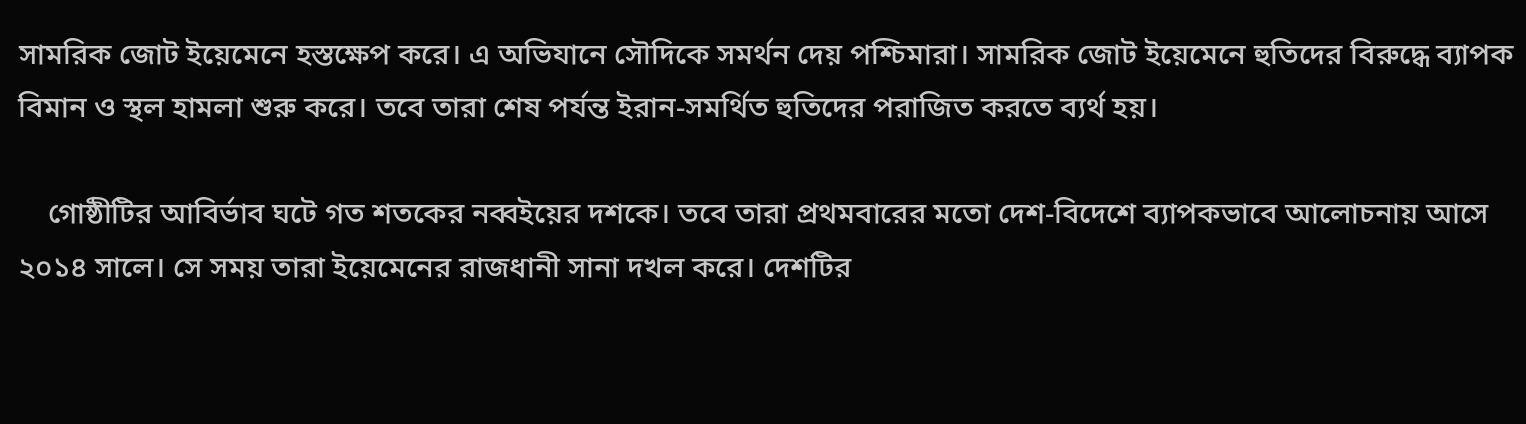সামরিক জোট ইয়েমেনে হস্তক্ষেপ করে। এ অভিযানে সৌদিকে সমর্থন দেয় পশ্চিমারা। সামরিক জোট ইয়েমেনে হুতিদের বিরুদ্ধে ব্যাপক বিমান ও স্থল হামলা শুরু করে। তবে তারা শেষ পর্যন্ত ইরান-সমর্থিত হুতিদের পরাজিত করতে ব্যর্থ হয়।

    গোষ্ঠীটির আবির্ভাব ঘটে গত শতকের নব্বইয়ের দশকে। তবে তারা প্রথমবারের মতো দেশ-বিদেশে ব্যাপকভাবে আলোচনায় আসে ২০১৪ সালে। সে সময় তারা ইয়েমেনের রাজধানী সানা দখল করে। দেশটির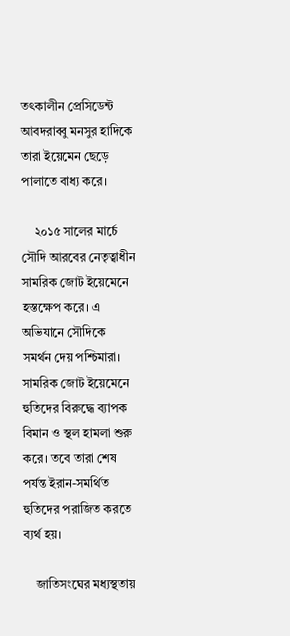তৎকালীন প্রেসিডেন্ট আবদরাব্বু মনসুর হাদিকে তারা ইয়েমেন ছেড়ে পালাতে বাধ্য করে।

    ২০১৫ সালের মার্চে সৌদি আরবের নেতৃত্বাধীন সামরিক জোট ইয়েমেনে হস্তক্ষেপ করে। এ অভিযানে সৌদিকে সমর্থন দেয় পশ্চিমারা। সামরিক জোট ইয়েমেনে হুতিদের বিরুদ্ধে ব্যাপক বিমান ও স্থল হামলা শুরু করে। তবে তারা শেষ পর্যন্ত ইরান-সমর্থিত হুতিদের পরাজিত করতে ব্যর্থ হয়।

    জাতিসংঘের মধ্যস্থতায়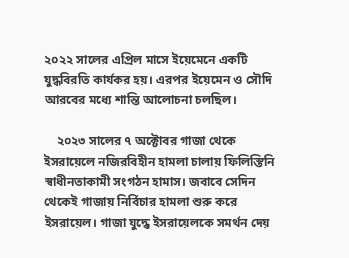২০২২ সালের এপ্রিল মাসে ইয়েমেনে একটি যুদ্ধবিরতি কার্যকর হয়। এরপর ইয়েমেন ও সৌদি আরবের মধ্যে শান্তি আলোচনা চলছিল।

    ২০২৩ সালের ৭ অক্টোবর গাজা থেকে ইসরায়েলে নজিরবিহীন হামলা চালায় ফিলিস্তিনি স্বাধীনতাকামী সংগঠন হামাস। জবাবে সেদিন থেকেই গাজায় নির্বিচার হামলা শুরু করে ইসরায়েল। গাজা যুদ্ধে ইসরায়েলকে সমর্থন দেয়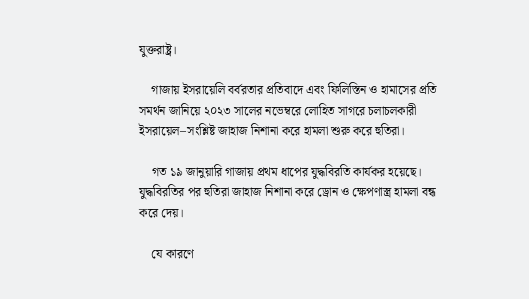যুক্তরাষ্ট্র।

    গাজায় ইসরায়েলি বর্বরতার প্রতিবাদে এবং ফিলিস্তিন ও হামাসের প্রতি সমর্থন জানিয়ে ২০২৩ সালের নভেম্বরে লোহিত সাগরে চলাচলকারী ইসরায়েল–সংশ্লিষ্ট জাহাজ নিশানা করে হামলা শুরু করে হুতিরা।

    গত ১৯ জানুয়ারি গাজায় প্রথম ধাপের যুদ্ধবিরতি কার্যকর হয়েছে। যুদ্ধবিরতির পর হুতিরা জাহাজ নিশানা করে ড্রোন ও ক্ষেপণাস্ত্র হামলা বন্ধ করে দেয়।

    যে কারণে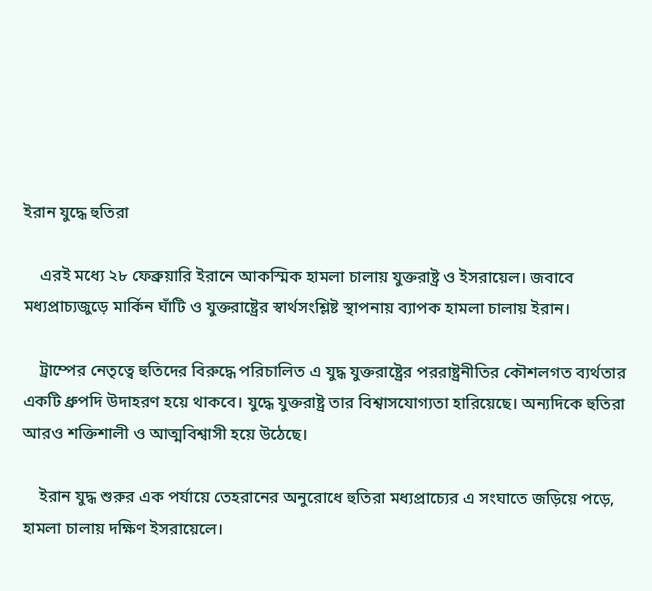ইরান যুদ্ধে হুতিরা

    এরই মধ্যে ২৮ ফেব্রুয়ারি ইরানে আকস্মিক হামলা চালায় যুক্তরাষ্ট্র ও ইসরায়েল। জবাবে মধ্যপ্রাচ্যজুড়ে মার্কিন ঘাঁটি ও যুক্তরাষ্ট্রের স্বার্থসংশ্লিষ্ট স্থাপনায় ব্যাপক হামলা চালায় ইরান।

    ট্রাম্পের নেতৃত্বে হুতিদের বিরুদ্ধে পরিচালিত এ যুদ্ধ যুক্তরাষ্ট্রের পররাষ্ট্রনীতির কৌশলগত ব্যর্থতার একটি ধ্রুপদি উদাহরণ হয়ে থাকবে। যুদ্ধে যুক্তরাষ্ট্র তার বিশ্বাসযোগ্যতা হারিয়েছে। অন্যদিকে হুতিরা আরও শক্তিশালী ও আত্মবিশ্বাসী হয়ে উঠেছে।

    ইরান যুদ্ধ শুরুর এক পর্যায়ে তেহরানের অনুরোধে হুতিরা মধ্যপ্রাচ্যের এ সংঘাতে জড়িয়ে পড়ে, হামলা চালায় দক্ষিণ ইসরায়েলে।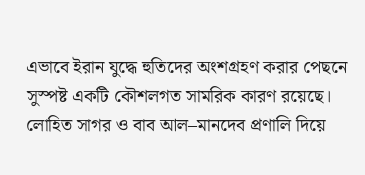এভাবে ইরান যুদ্ধে হুতিদের অংশগ্রহণ করার পেছনে সুস্পষ্ট একটি কৌশলগত সামরিক কারণ রয়েছে। লোহিত সাগর ও বাব আল–মানদেব প্রণালি দিয়ে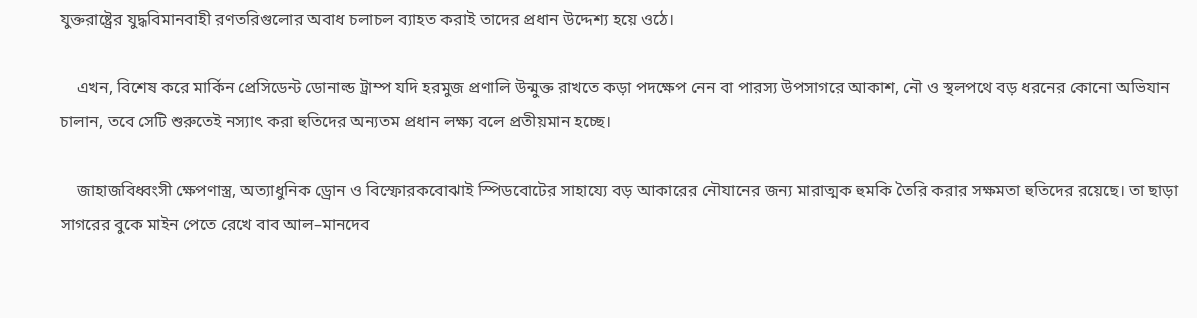যুক্তরাষ্ট্রের যুদ্ধবিমানবাহী রণতরিগুলোর অবাধ চলাচল ব্যাহত করাই তাদের প্রধান উদ্দেশ্য হয়ে ওঠে।

    এখন, বিশেষ করে মার্কিন প্রেসিডেন্ট ডোনাল্ড ট্রাম্প যদি হরমুজ প্রণালি উন্মুক্ত রাখতে কড়া পদক্ষেপ নেন বা পারস্য উপসাগরে আকাশ, নৌ ও স্থলপথে বড় ধরনের কোনো অভিযান চালান, তবে সেটি শুরুতেই নস্যাৎ করা হুতিদের অন্যতম প্রধান লক্ষ্য বলে প্রতীয়মান হচ্ছে।

    জাহাজবিধ্বংসী ক্ষেপণাস্ত্র, অত্যাধুনিক ড্রোন ও বিস্ফোরকবোঝাই স্পিডবোটের সাহায্যে বড় আকারের নৌযানের জন্য মারাত্মক হুমকি তৈরি করার সক্ষমতা হুতিদের রয়েছে। তা ছাড়া সাগরের বুকে মাইন পেতে রেখে বাব আল–মানদেব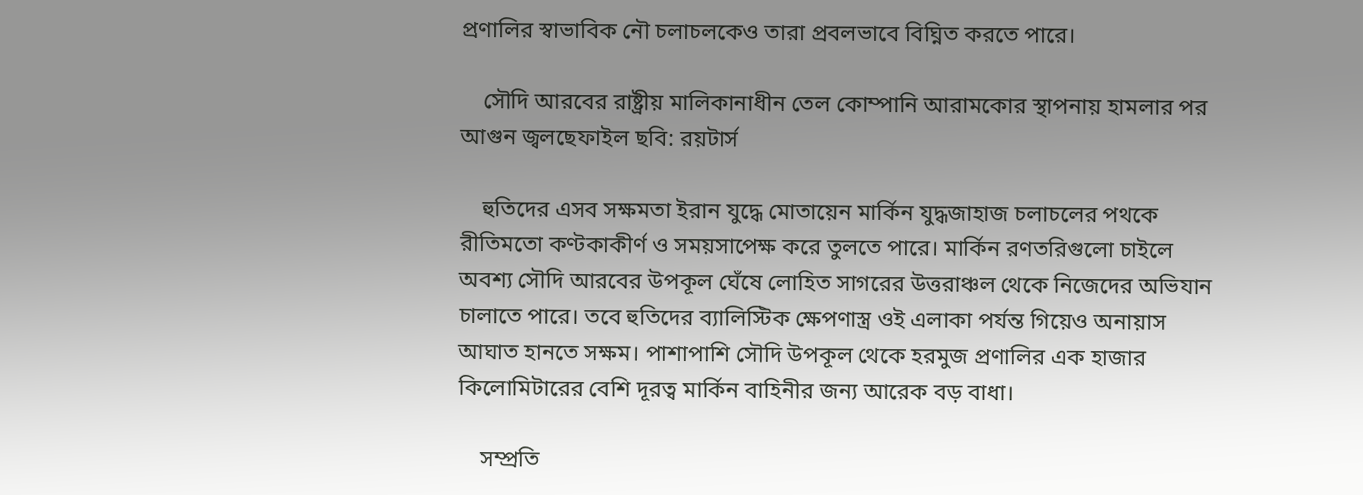প্রণালির স্বাভাবিক নৌ চলাচলকেও তারা প্রবলভাবে বিঘ্নিত করতে পারে।

    সৌদি আরবের রাষ্ট্রীয় মালিকানাধীন তেল কোম্পানি আরামকোর স্থাপনায় হামলার পর আগুন জ্বলছেফাইল ছবি: রয়টার্স

    হুতিদের এসব সক্ষমতা ইরান যুদ্ধে মোতায়েন মার্কিন যুদ্ধজাহাজ চলাচলের পথকে রীতিমতো কণ্টকাকীর্ণ ও সময়সাপেক্ষ করে তুলতে পারে। মার্কিন রণতরিগুলো চাইলে অবশ্য সৌদি আরবের উপকূল ঘেঁষে লোহিত সাগরের উত্তরাঞ্চল থেকে নিজেদের অভিযান চালাতে পারে। তবে হুতিদের ব্যালিস্টিক ক্ষেপণাস্ত্র ওই এলাকা পর্যন্ত গিয়েও অনায়াস আঘাত হানতে সক্ষম। পাশাপাশি সৌদি উপকূল থেকে হরমুজ প্রণালির এক হাজার কিলোমিটারের বেশি দূরত্ব মার্কিন বাহিনীর জন্য আরেক বড় বাধা।

    সম্প্রতি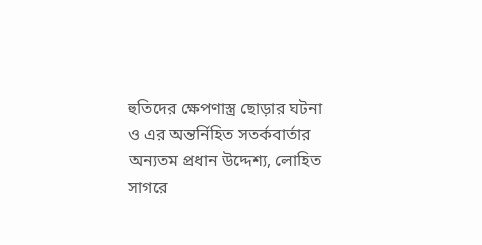হুতিদের ক্ষেপণাস্ত্র ছোড়ার ঘটনা ও এর অন্তর্নিহিত সতর্কবার্তার অন্যতম প্রধান উদ্দেশ্য, লোহিত সাগরে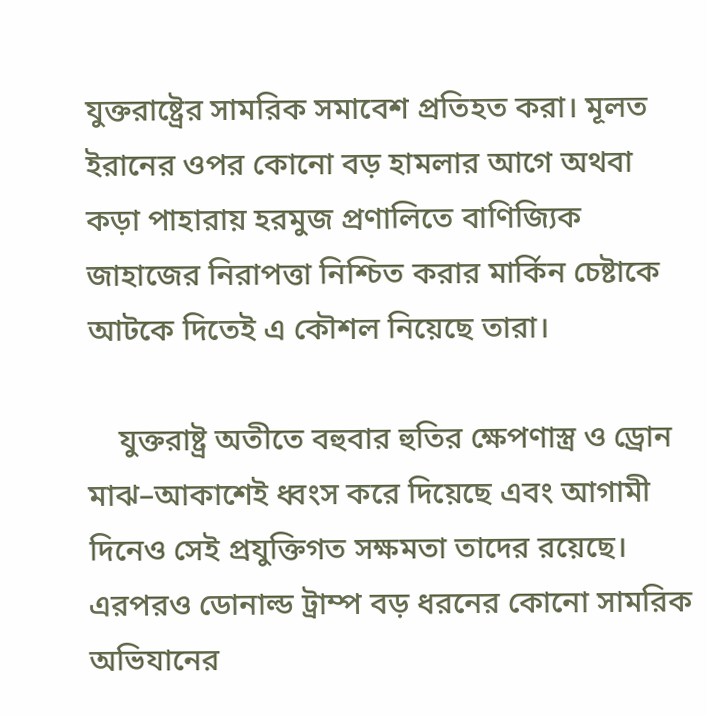যুক্তরাষ্ট্রের সামরিক সমাবেশ প্রতিহত করা। মূলত ইরানের ওপর কোনো বড় হামলার আগে অথবা কড়া পাহারায় হরমুজ প্রণালিতে বাণিজ্যিক জাহাজের নিরাপত্তা নিশ্চিত করার মার্কিন চেষ্টাকে আটকে দিতেই এ কৌশল নিয়েছে তারা।

    যুক্তরাষ্ট্র অতীতে বহুবার হুতির ক্ষেপণাস্ত্র ও ড্রোন মাঝ–আকাশেই ধ্বংস করে দিয়েছে এবং আগামী দিনেও সেই প্রযুক্তিগত সক্ষমতা তাদের রয়েছে। এরপরও ডোনাল্ড ট্রাম্প বড় ধরনের কোনো সামরিক অভিযানের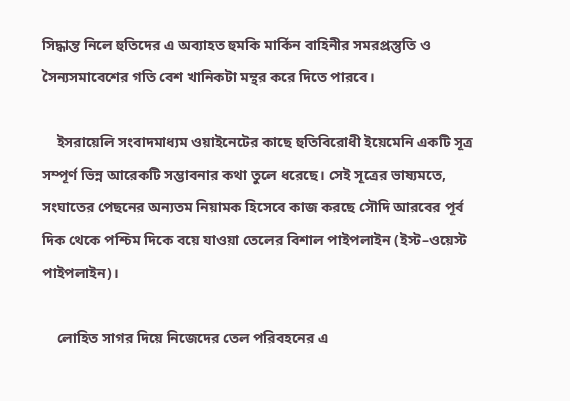সিদ্ধান্ত নিলে হুতিদের এ অব্যাহত হুমকি মার্কিন বাহিনীর সমরপ্রস্তুতি ও সৈন্যসমাবেশের গতি বেশ খানিকটা মন্থর করে দিতে পারবে।

    ইসরায়েলি সংবাদমাধ্যম ওয়াইনেটের কাছে হুতিবিরোধী ইয়েমেনি একটি সূত্র সম্পূর্ণ ভিন্ন আরেকটি সম্ভাবনার কথা তুলে ধরেছে। সেই সূত্রের ভাষ্যমতে, সংঘাতের পেছনের অন্যতম নিয়ামক হিসেবে কাজ করছে সৌদি আরবের পূর্ব দিক থেকে পশ্চিম দিকে বয়ে যাওয়া তেলের বিশাল পাইপলাইন (ইস্ট–ওয়েস্ট পাইপলাইন)।

    লোহিত সাগর দিয়ে নিজেদের তেল পরিবহনের এ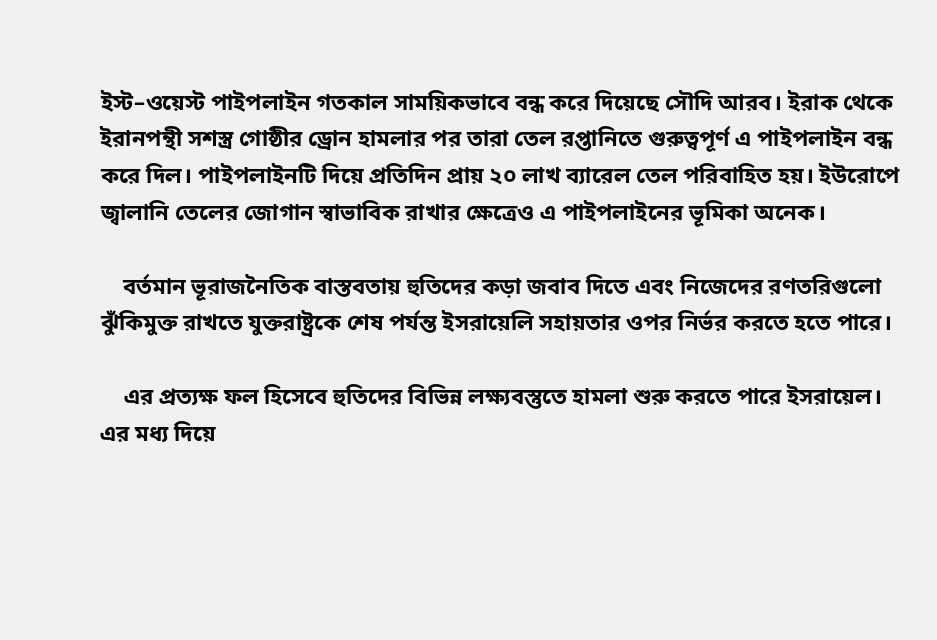ইস্ট–ওয়েস্ট পাইপলাইন গতকাল সাময়িকভাবে বন্ধ করে দিয়েছে সৌদি আরব। ইরাক থেকে ইরানপন্থী সশস্ত্র গোষ্ঠীর ড্রোন হামলার পর তারা তেল রপ্তানিতে গুরুত্বপূর্ণ এ পাইপলাইন বন্ধ করে দিল। পাইপলাইনটি দিয়ে প্রতিদিন প্রায় ২০ লাখ ব্যারেল তেল পরিবাহিত হয়। ইউরোপে জ্বালানি তেলের জোগান স্বাভাবিক রাখার ক্ষেত্রেও এ পাইপলাইনের ভূমিকা অনেক।

    বর্তমান ভূরাজনৈতিক বাস্তবতায় হুতিদের কড়া জবাব দিতে এবং নিজেদের রণতরিগুলো ঝুঁকিমুক্ত রাখতে যুক্তরাষ্ট্রকে শেষ পর্যন্ত ইসরায়েলি সহায়তার ওপর নির্ভর করতে হতে পারে।

    এর প্রত্যক্ষ ফল হিসেবে হুতিদের বিভিন্ন লক্ষ্যবস্তুতে হামলা শুরু করতে পারে ইসরায়েল। এর মধ্য দিয়ে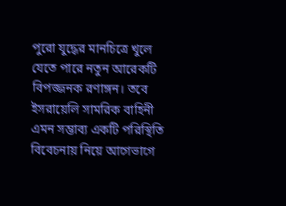পুরো যুদ্ধের মানচিত্রে খুলে যেতে পারে নতুন আরেকটি বিপজ্জনক রণাঙ্গন। তবে ইসরায়েলি সামরিক বাহিনী এমন সম্ভাব্য একটি পরিস্থিতি বিবেচনায় নিয়ে আগেভাগে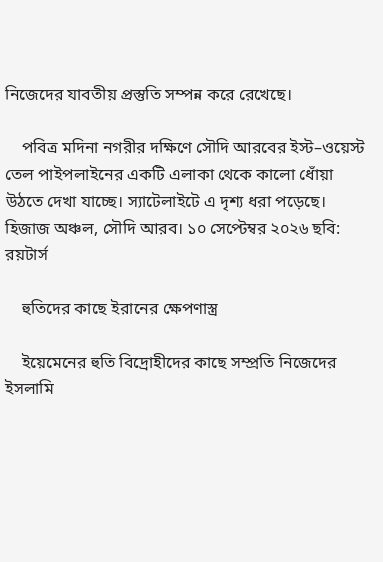নিজেদের যাবতীয় প্রস্তুতি সম্পন্ন করে রেখেছে।

    পবিত্র মদিনা নগরীর দক্ষিণে সৌদি আরবের ইস্ট–ওয়েস্ট তেল পাইপলাইনের একটি এলাকা থেকে কালো ধোঁয়া উঠতে দেখা যাচ্ছে। স্যাটেলাইটে এ দৃশ্য ধরা পড়েছে। হিজাজ অঞ্চল, সৌদি আরব। ১০ সেপ্টেম্বর ২০২৬ ছবি: রয়টার্স

    হুতিদের কাছে ইরানের ক্ষেপণাস্ত্র

    ইয়েমেনের হুতি বিদ্রোহীদের কাছে সম্প্রতি নিজেদের ইসলামি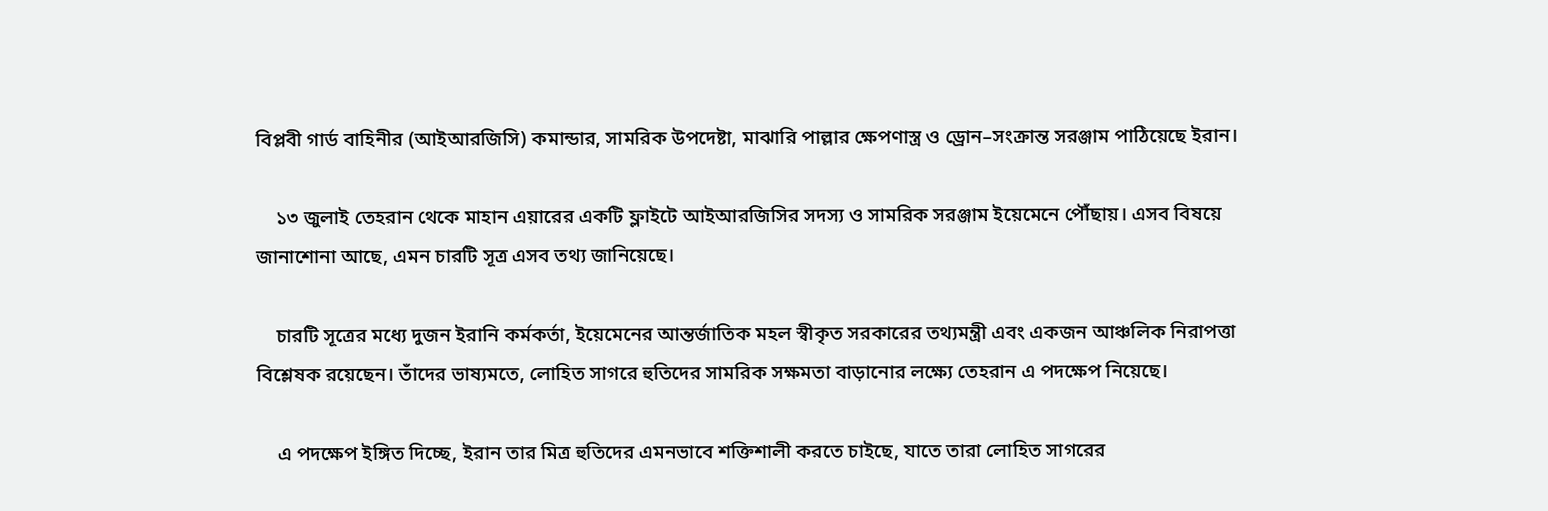বিপ্লবী গার্ড বাহিনীর (আইআরজিসি) কমান্ডার, সামরিক উপদেষ্টা, মাঝারি পাল্লার ক্ষেপণাস্ত্র ও ড্রোন–সংক্রান্ত সরঞ্জাম পাঠিয়েছে ইরান।

    ১৩ জুলাই তেহরান থেকে মাহান এয়ারের একটি ফ্লাইটে আইআরজিসির সদস্য ও সামরিক সরঞ্জাম ইয়েমেনে পৌঁছায়। এসব বিষয়ে জানাশোনা আছে, এমন চারটি সূত্র এসব তথ্য জানিয়েছে।

    চারটি সূত্রের মধ্যে দুজন ইরানি কর্মকর্তা, ইয়েমেনের আন্তর্জাতিক মহল স্বীকৃত সরকারের তথ্যমন্ত্রী এবং একজন আঞ্চলিক নিরাপত্তা বিশ্লেষক রয়েছেন। তাঁদের ভাষ্যমতে, লোহিত সাগরে হুতিদের সামরিক সক্ষমতা বাড়ানোর লক্ষ্যে তেহরান এ পদক্ষেপ নিয়েছে।

    এ পদক্ষেপ ইঙ্গিত দিচ্ছে, ইরান তার মিত্র হুতিদের এমনভাবে শক্তিশালী করতে চাইছে, যাতে তারা লোহিত সাগরের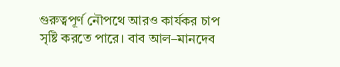গুরুত্বপূর্ণ নৌপথে আরও কার্যকর চাপ সৃষ্টি করতে পারে। বাব আল–মানদেব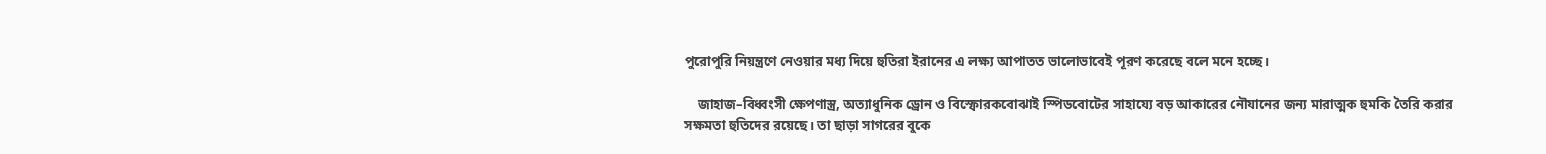পুরোপুরি নিয়ন্ত্রণে নেওয়ার মধ্য দিয়ে হুতিরা ইরানের এ লক্ষ্য আপাতত ভালোভাবেই পূরণ করেছে বলে মনে হচ্ছে।

    জাহাজ–বিধ্বংসী ক্ষেপণাস্ত্র, অত্যাধুনিক ড্রোন ও বিস্ফোরকবোঝাই স্পিডবোটের সাহায্যে বড় আকারের নৌযানের জন্য মারাত্মক হুমকি তৈরি করার সক্ষমতা হুতিদের রয়েছে। তা ছাড়া সাগরের বুকে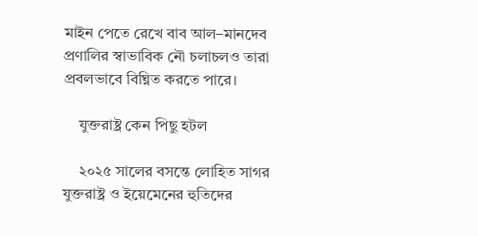মাইন পেতে রেখে বাব আল–মানদেব প্রণালির স্বাভাবিক নৌ চলাচলও তারা প্রবলভাবে বিঘ্নিত করতে পারে।

    যুক্তরাষ্ট্র কেন পিছু হটল

    ২০২৫ সালের বসন্তে লোহিত সাগর যুক্তরাষ্ট্র ও ইয়েমেনের হুতিদের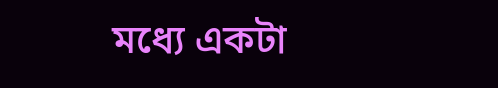মধ্যে একটা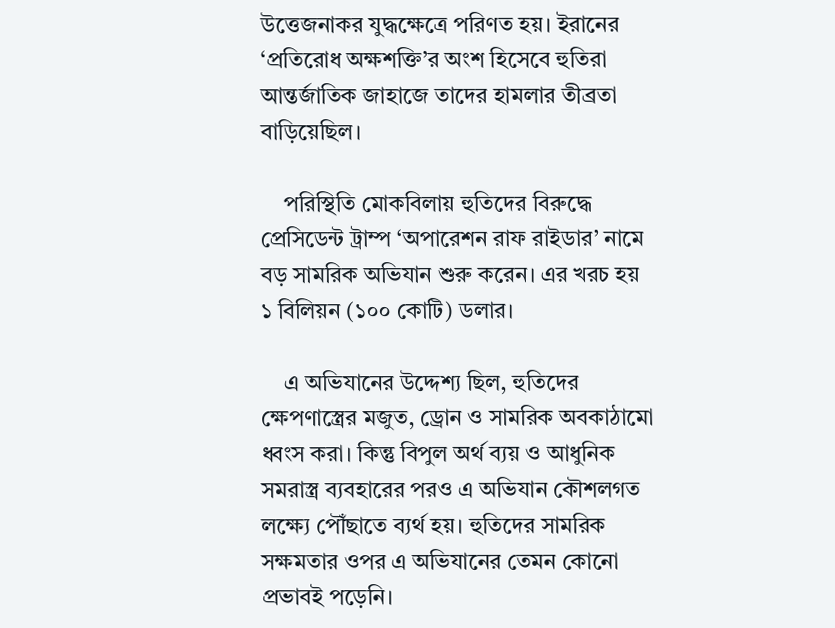উত্তেজনাকর যুদ্ধক্ষেত্রে পরিণত হয়। ইরানের ‘প্রতিরোধ অক্ষশক্তি’র অংশ হিসেবে হুতিরা আন্তর্জাতিক জাহাজে তাদের হামলার তীব্রতা বাড়িয়েছিল।

    পরিস্থিতি মোকবিলায় হুতিদের বিরুদ্ধে প্রেসিডেন্ট ট্রাম্প ‘অপারেশন রাফ রাইডার’ নামে বড় সামরিক অভিযান শুরু করেন। এর খরচ হয় ১ বিলিয়ন (১০০ কোটি) ডলার।

    এ অভিযানের উদ্দেশ্য ছিল, হুতিদের ক্ষেপণাস্ত্রের মজুত, ড্রোন ও সামরিক অবকাঠামো ধ্বংস করা। কিন্তু বিপুল অর্থ ব্যয় ও আধুনিক সমরাস্ত্র ব্যবহারের পরও এ অভিযান কৌশলগত লক্ষ্যে পৌঁছাতে ব্যর্থ হয়। হুতিদের সামরিক সক্ষমতার ওপর এ অভিযানের তেমন কোনো প্রভাবই পড়েনি।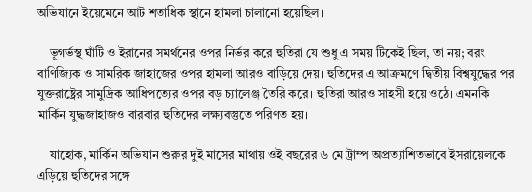অভিযানে ইয়েমেনে আট শতাধিক স্থানে হামলা চালানো হয়েছিল।

    ভূগর্ভস্থ ঘাঁটি ও ইরানের সমর্থনের ওপর নির্ভর করে হুতিরা যে শুধু এ সময় টিকেই ছিল, তা নয়; বরং বাণিজ্যিক ও সামরিক জাহাজের ওপর হামলা আরও বাড়িয়ে দেয়। হুতিদের এ আক্রমণে দ্বিতীয় বিশ্বযুদ্ধের পর যুক্তরাষ্ট্রের সামুদ্রিক আধিপত্যের ওপর বড় চ্যালেঞ্জ তৈরি করে। হুতিরা আরও সাহসী হয়ে ওঠে। এমনকি মার্কিন যুদ্ধজাহাজও বারবার হুতিদের লক্ষ্যবস্তুতে পরিণত হয়।

    যাহোক, মার্কিন অভিযান শুরুর দুই মাসের মাথায় ওই বছরের ৬ মে ট্রাম্প অপ্রত্যাশিতভাবে ইসরায়েলকে এড়িয়ে হুতিদের সঙ্গে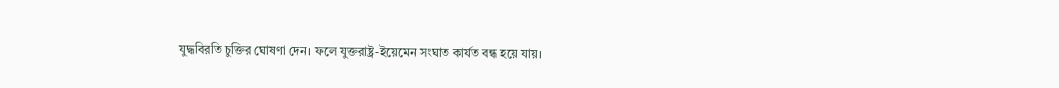যুদ্ধবিরতি চুক্তির ঘোষণা দেন। ফলে যুক্তরাষ্ট্র-ইয়েমেন সংঘাত কার্যত বন্ধ হয়ে যায়।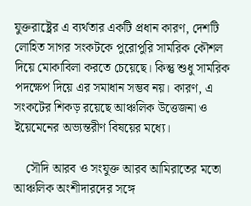যুক্তরাষ্ট্রের এ ব্যর্থতার একটি প্রধান কারণ, দেশটি লোহিত সাগর সংকটকে পুরোপুরি সামরিক কৌশল দিয়ে মোকাবিলা করতে চেয়েছে। কিন্তু শুধু সামরিক পদক্ষেপ দিয়ে এর সমাধান সম্ভব নয়। কারণ, এ সংকটের শিকড় রয়েছে আঞ্চলিক উত্তেজনা ও ইয়েমেনের অভ্যন্তরীণ বিষয়ের মধ্যে।

    সৌদি আরব ও সংযুক্ত আরব আমিরাতের মতো আঞ্চলিক অংশীদারদের সঙ্গে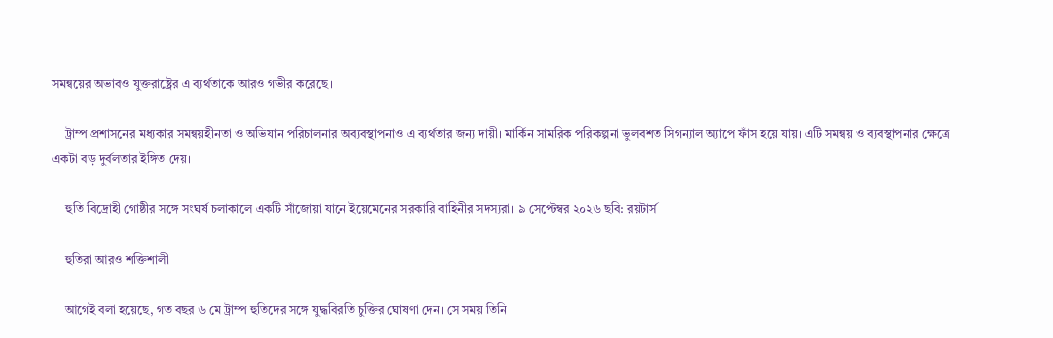সমন্বয়ের অভাবও যুক্তরাষ্ট্রের এ ব্যর্থতাকে আরও গভীর করেছে।

    ট্রাম্প প্রশাসনের মধ্যকার সমন্বয়হীনতা ও অভিযান পরিচালনার অব্যবস্থাপনাও এ ব্যর্থতার জন্য দায়ী। মার্কিন সামরিক পরিকল্পনা ভুলবশত সিগন্যাল অ্যাপে ফাঁস হয়ে যায়। এটি সমন্বয় ও ব্যবস্থাপনার ক্ষেত্রে একটা বড় দুর্বলতার ইঙ্গিত দেয়।

    হুতি বিদ্রোহী গোষ্ঠীর সঙ্গে সংঘর্ষ চলাকালে একটি সাঁজোয়া যানে ইয়েমেনের সরকারি বাহিনীর সদস্যরা। ৯ সেপ্টেম্বর ২০২৬ ছবি: রয়টার্স

    হুতিরা আরও শক্তিশালী

    আগেই বলা হয়েছে, গত বছর ৬ মে ট্রাম্প হুতিদের সঙ্গে যুদ্ধবিরতি চুক্তির ঘোষণা দেন। সে সময় তিনি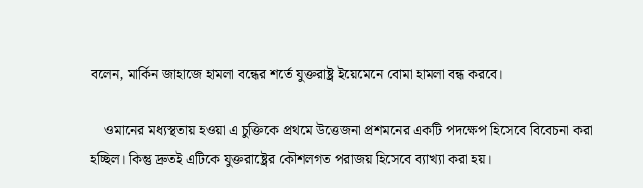বলেন, মার্কিন জাহাজে হামলা বন্ধের শর্তে যুক্তরাষ্ট্র ইয়েমেনে বোমা হামলা বন্ধ করবে।

    ওমানের মধ্যস্থতায় হওয়া এ চুক্তিকে প্রথমে উত্তেজনা প্রশমনের একটি পদক্ষেপ হিসেবে বিবেচনা করা হচ্ছিল। কিন্তু দ্রুতই এটিকে যুক্তরাষ্ট্রের কৌশলগত পরাজয় হিসেবে ব্যাখ্যা করা হয়।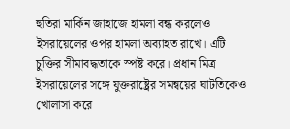হুতিরা মার্কিন জাহাজে হামলা বন্ধ করলেও ইসরায়েলের ওপর হামলা অব্যাহত রাখে। এটি চুক্তির সীমাবদ্ধতাকে স্পষ্ট করে। প্রধান মিত্র ইসরায়েলের সঙ্গে যুক্তরাষ্ট্রের সমন্বয়ের ঘাটতিকেও খোলাসা করে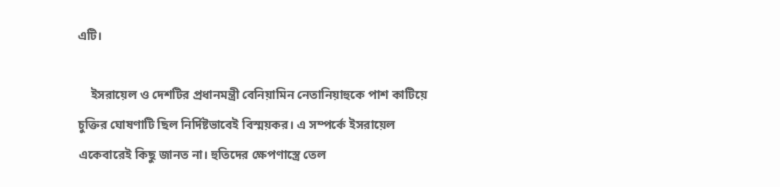এটি।

    ইসরায়েল ও দেশটির প্রধানমন্ত্রী বেনিয়ামিন নেতানিয়াহুকে পাশ কাটিয়ে চুক্তির ঘোষণাটি ছিল নির্দিষ্টভাবেই বিস্ময়কর। এ সম্পর্কে ইসরায়েল একেবারেই কিছু জানত না। হুতিদের ক্ষেপণাস্ত্রে তেল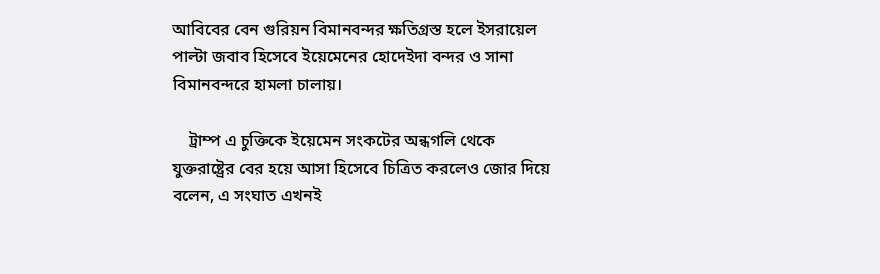আবিবের বেন গুরিয়ন বিমানবন্দর ক্ষতিগ্রস্ত হলে ইসরায়েল পাল্টা জবাব হিসেবে ইয়েমেনের হোদেইদা বন্দর ও সানা বিমানবন্দরে হামলা চালায়।

    ট্রাম্প এ চুক্তিকে ইয়েমেন সংকটের অন্ধগলি থেকে যুক্তরাষ্ট্রের বের হয়ে আসা হিসেবে চিত্রিত করলেও জোর দিয়ে বলেন, এ সংঘাত এখনই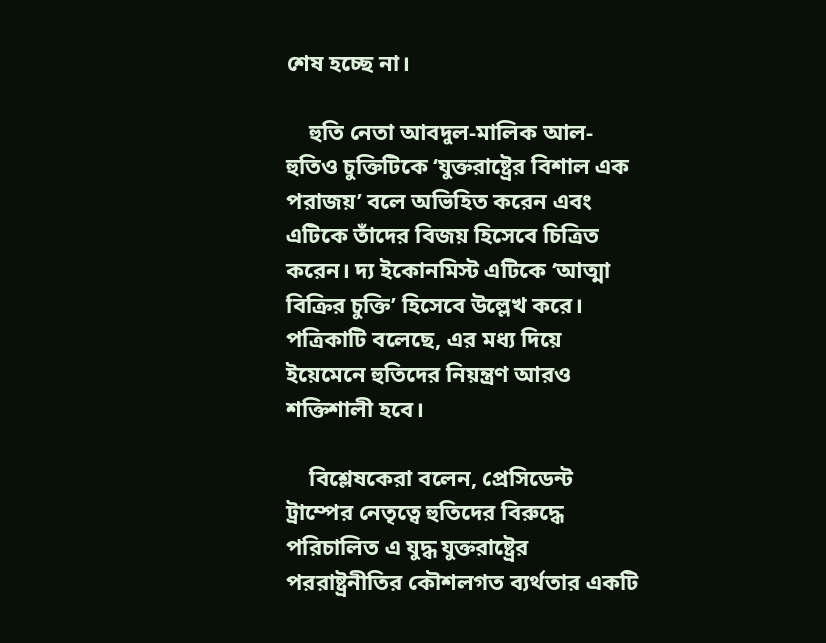শেষ হচ্ছে না।

    হুতি নেতা আবদুল-মালিক আল-হুতিও চুক্তিটিকে ‘যুক্তরাষ্ট্রের বিশাল এক পরাজয়’ বলে অভিহিত করেন এবং এটিকে তাঁদের বিজয় হিসেবে চিত্রিত করেন। দ্য ইকোনমিস্ট এটিকে ‘আত্মা বিক্রির চুক্তি’ হিসেবে উল্লেখ করে। পত্রিকাটি বলেছে, এর মধ্য দিয়ে ইয়েমেনে হুতিদের নিয়ন্ত্রণ আরও শক্তিশালী হবে।

    বিশ্লেষকেরা বলেন, প্রেসিডেন্ট ট্রাম্পের নেতৃত্বে হুতিদের বিরুদ্ধে পরিচালিত এ যুদ্ধ যুক্তরাষ্ট্রের পররাষ্ট্রনীতির কৌশলগত ব্যর্থতার একটি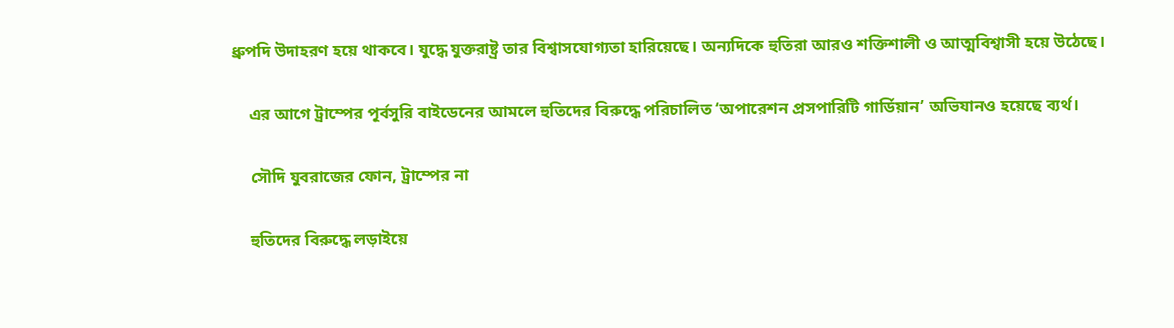ধ্রুপদি উদাহরণ হয়ে থাকবে। যুদ্ধে যুক্তরাষ্ট্র তার বিশ্বাসযোগ্যতা হারিয়েছে। অন্যদিকে হুতিরা আরও শক্তিশালী ও আত্মবিশ্বাসী হয়ে উঠেছে।

    এর আগে ট্রাম্পের পূর্বসুরি বাইডেনের আমলে হুতিদের বিরুদ্ধে পরিচালিত ‘অপারেশন প্রসপারিটি গার্ডিয়ান’ অভিযানও হয়েছে ব্যর্থ।

    সৌদি যুবরাজের ফোন, ট্রাম্পের না

    হুতিদের বিরুদ্ধে লড়াইয়ে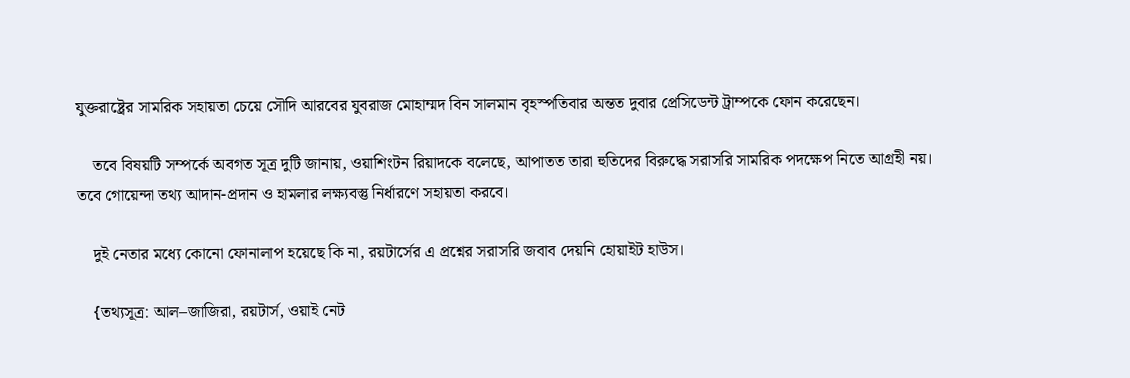যুক্তরাষ্ট্রের সামরিক সহায়তা চেয়ে সৌদি আরবের যুবরাজ মোহাম্মদ বিন সালমান বৃহস্পতিবার অন্তত দুবার প্রেসিডেন্ট ট্রাম্পকে ফোন করেছেন।

    তবে বিষয়টি সম্পর্কে অবগত সূত্র দুটি জানায়, ওয়াশিংটন রিয়াদকে বলেছে, আপাতত তারা হুতিদের বিরুদ্ধে সরাসরি সামরিক পদক্ষেপ নিতে আগ্রহী নয়। তবে গোয়েন্দা তথ্য আদান-প্রদান ও হামলার লক্ষ্যবস্তু নির্ধারণে সহায়তা করবে।

    দুই নেতার মধ্যে কোনো ফোনালাপ হয়েছে কি না, রয়টার্সের এ প্রশ্নের সরাসরি জবাব দেয়নি হোয়াইট হাউস।

    {তথ্যসূত্র: আল–জাজিরা, রয়টার্স, ওয়াই নেট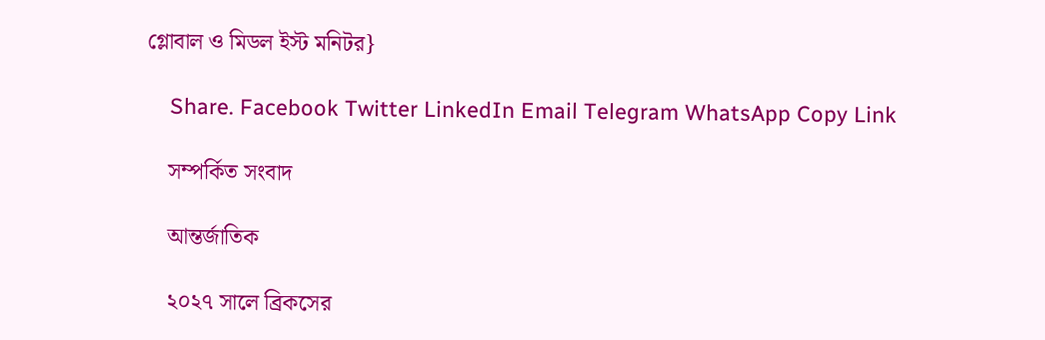গ্লোবাল ও মিডল ইস্ট মনিটর}

    Share. Facebook Twitter LinkedIn Email Telegram WhatsApp Copy Link

    সম্পর্কিত সংবাদ

    আন্তর্জাতিক

    ২০২৭ সালে ব্রিকসের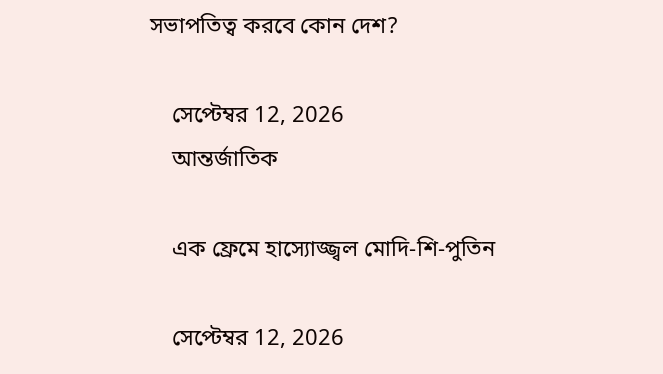সভাপতিত্ব করবে কোন দেশ?

    সেপ্টেম্বর 12, 2026
    আন্তর্জাতিক

    এক ফ্রেমে হাস্যোজ্জ্বল মোদি-শি-পুতিন

    সেপ্টেম্বর 12, 2026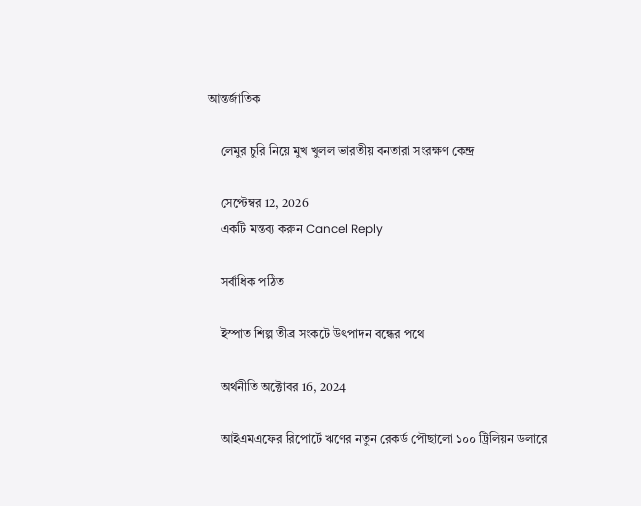আন্তর্জাতিক

    লেমুর চুরি নিয়ে মুখ খুলল ভারতীয় বনতারা সংরক্ষণ কেন্দ্র

    সেপ্টেম্বর 12, 2026
    একটি মন্তব্য করুন Cancel Reply

    সর্বাধিক পঠিত

    ইস্পাত শিল্প তীব্র সংকটে উৎপাদন বন্ধের পথে

    অর্থনীতি অক্টোবর 16, 2024

    আইএমএফের রিপোর্টে ঋণের নতুন রেকর্ড পৌছালো ১০০ ট্রিলিয়ন ডলারে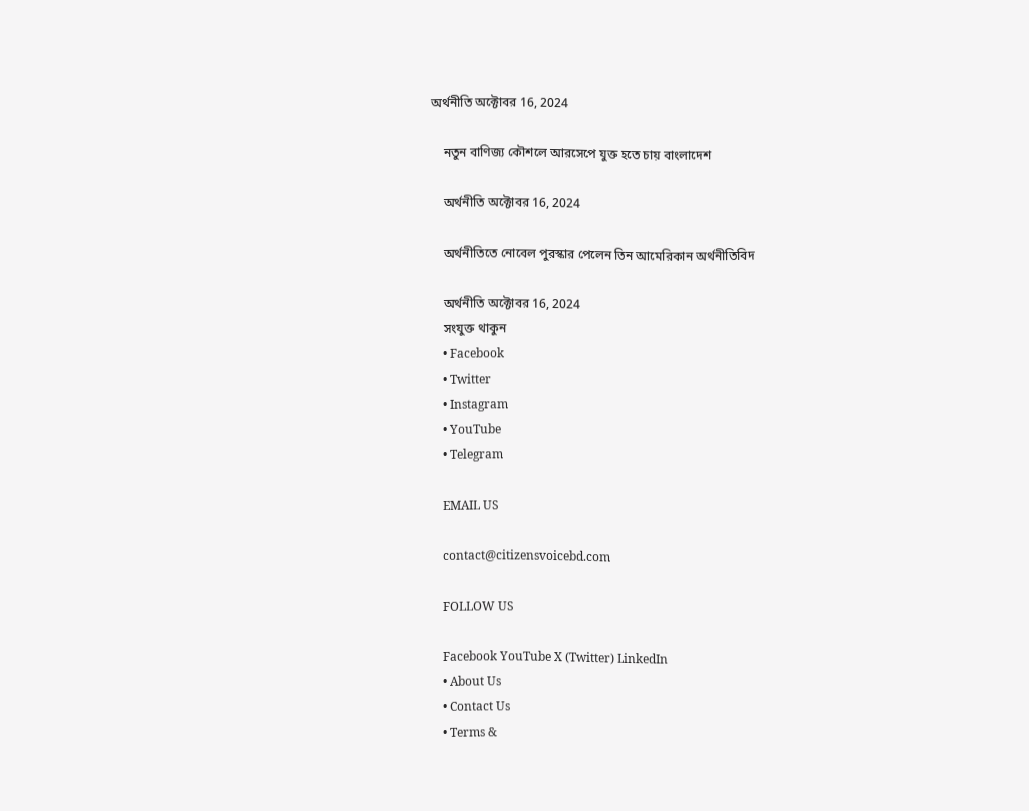অর্থনীতি অক্টোবর 16, 2024

    নতুন বাণিজ্য কৌশলে আরসেপে যুক্ত হতে চায় বাংলাদেশ

    অর্থনীতি অক্টোবর 16, 2024

    অর্থনীতিতে নোবেল পুরস্কার পেলেন তিন আমেরিকান অর্থনীতিবিদ

    অর্থনীতি অক্টোবর 16, 2024
    সংযুক্ত থাকুন
    • Facebook
    • Twitter
    • Instagram
    • YouTube
    • Telegram

    EMAIL US

    contact@citizensvoicebd.com

    FOLLOW US

    Facebook YouTube X (Twitter) LinkedIn
    • About Us
    • Contact Us
    • Terms &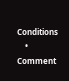Conditions
    • Comment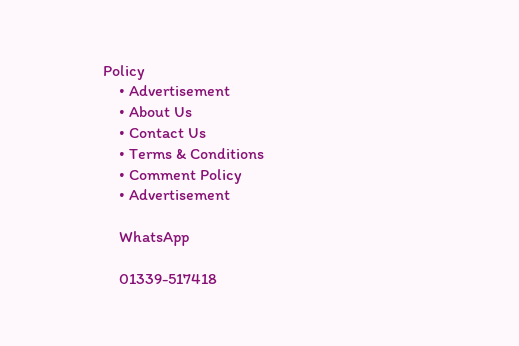Policy
    • Advertisement
    • About Us
    • Contact Us
    • Terms & Conditions
    • Comment Policy
    • Advertisement

    WhatsApp

    01339-517418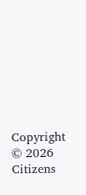Copyright © 2026 Citizens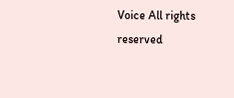Voice All rights reserved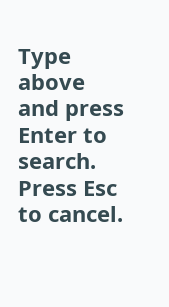Type above and press Enter to search. Press Esc to cancel.